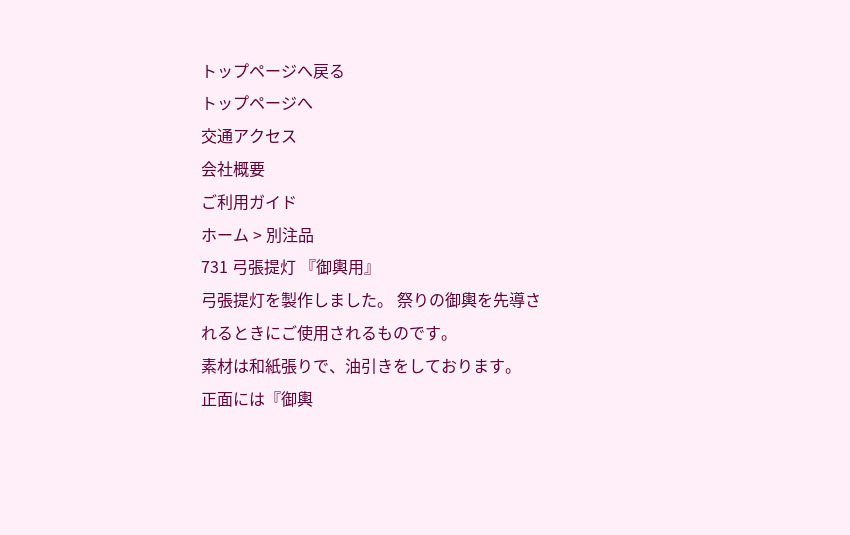トップページへ戻る
トップページへ
交通アクセス
会社概要
ご利用ガイド
ホーム > 別注品
731 弓張提灯 『御輿用』
弓張提灯を製作しました。 祭りの御輿を先導されるときにご使用されるものです。
素材は和紙張りで、油引きをしております。
正面には『御輿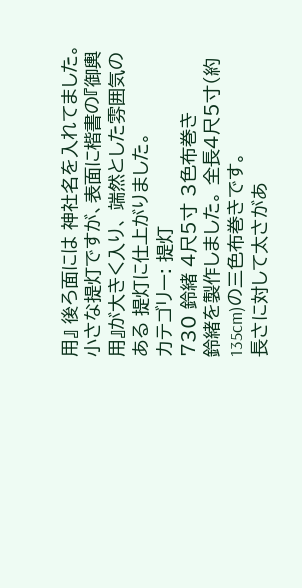用』 後ろ面には 神社名を入れてました。
小さな提灯ですが、表面に楷書の『御輿用』が大きく入り、 端然とした雰囲気のある 提灯に仕上がりました。
カテゴリー: 提灯
730 鈴緒 4尺5寸 3色布巻き
鈴緒を製作しました。 全長4尺5寸(約135cm)の三色布巻きです。
長さに対して太さがあ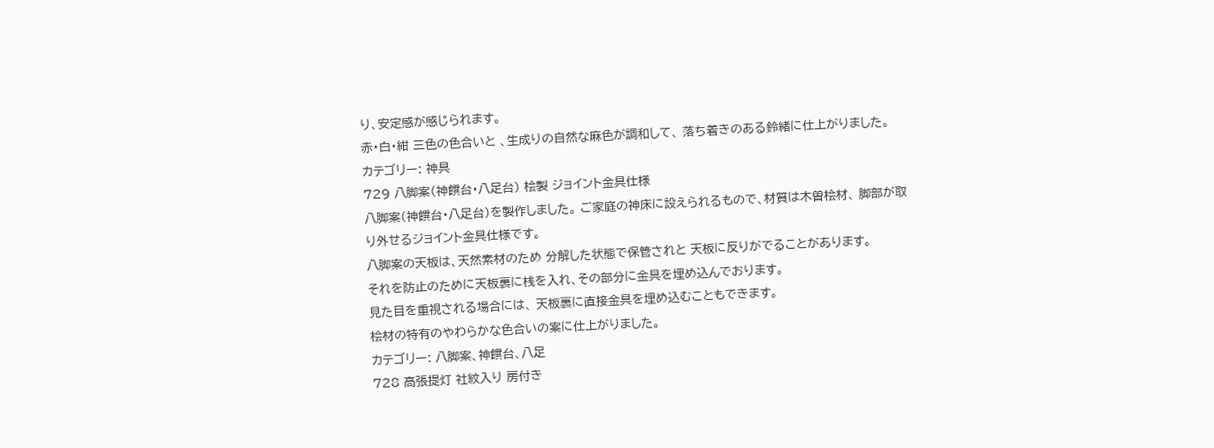り、安定感が感じられます。
赤・白・紺 三色の色合いと 、生成りの自然な麻色が調和して、 落ち着きのある鈴緒に仕上がりました。
カテゴリー: 神具
729 八脚案(神饌台・八足台) 桧製 ジョイント金具仕様
八脚案(神饌台・八足台)を製作しました。 ご家庭の神床に設えられるもので、材質は木曽桧材、 脚部が取り外せるジョイント金具仕様です。
八脚案の天板は、天然素材のため 分解した状態で保管されと 天板に反りがでることがあります。
それを防止のために天板裏に桟を入れ、その部分に金具を埋め込んでおります。
見た目を重視される場合には、 天板裏に直接金具を埋め込むこともできます。
桧材の特有のやわらかな色合いの案に仕上がりました。
カテゴリー: 八脚案、神饌台、八足
728 高張提灯 社紋入り 房付き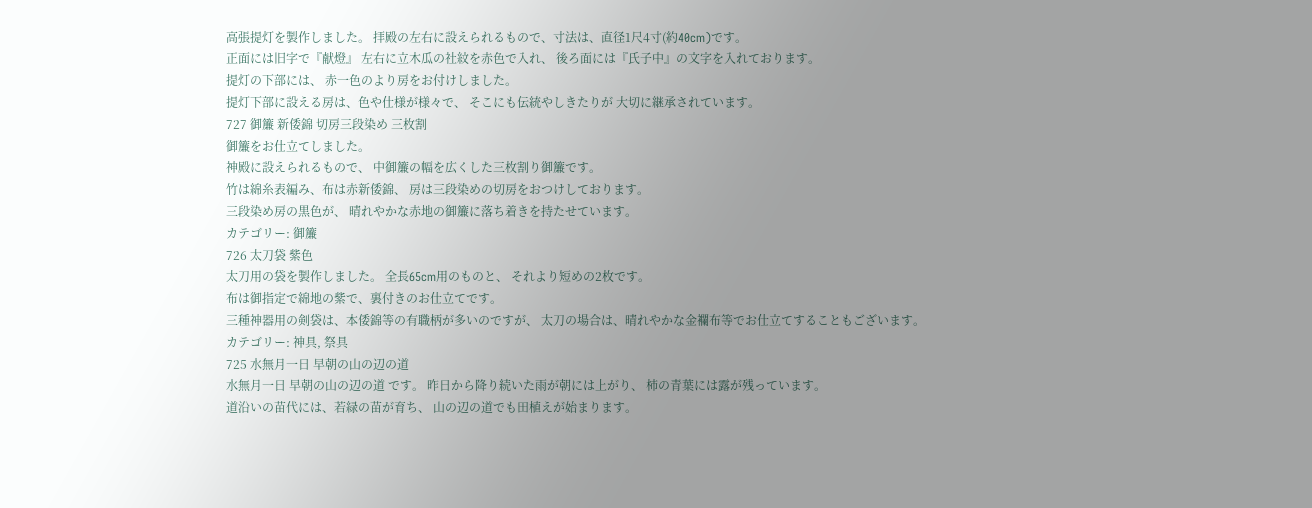高張提灯を製作しました。 拝殿の左右に設えられるもので、寸法は、直径1尺4寸(約40cm)です。
正面には旧字で『献燈』 左右に立木瓜の社紋を赤色で入れ、 後ろ面には『氏子中』の文字を入れております。
提灯の下部には、 赤一色のより房をお付けしました。
提灯下部に設える房は、色や仕様が様々で、 そこにも伝統やしきたりが 大切に継承されています。
727 御簾 新倭錦 切房三段染め 三枚割
御簾をお仕立てしました。
神殿に設えられるもので、 中御簾の幅を広くした三枚割り御簾です。
竹は綿糸表編み、布は赤新倭錦、 房は三段染めの切房をおつけしております。
三段染め房の黒色が、 晴れやかな赤地の御簾に落ち着きを持たせています。
カテゴリー: 御簾
726 太刀袋 紫色
太刀用の袋を製作しました。 全長65cm用のものと、 それより短めの2枚です。
布は御指定で綿地の紫で、裏付きのお仕立てです。
三種神器用の剣袋は、本倭錦等の有職柄が多いのですが、 太刀の場合は、晴れやかな金襴布等でお仕立てすることもございます。
カテゴリー: 神具, 祭具
725 水無月一日 早朝の山の辺の道
水無月一日 早朝の山の辺の道 です。 昨日から降り続いた雨が朝には上がり、 柿の青葉には露が残っています。
道沿いの苗代には、若緑の苗が育ち、 山の辺の道でも田植えが始まります。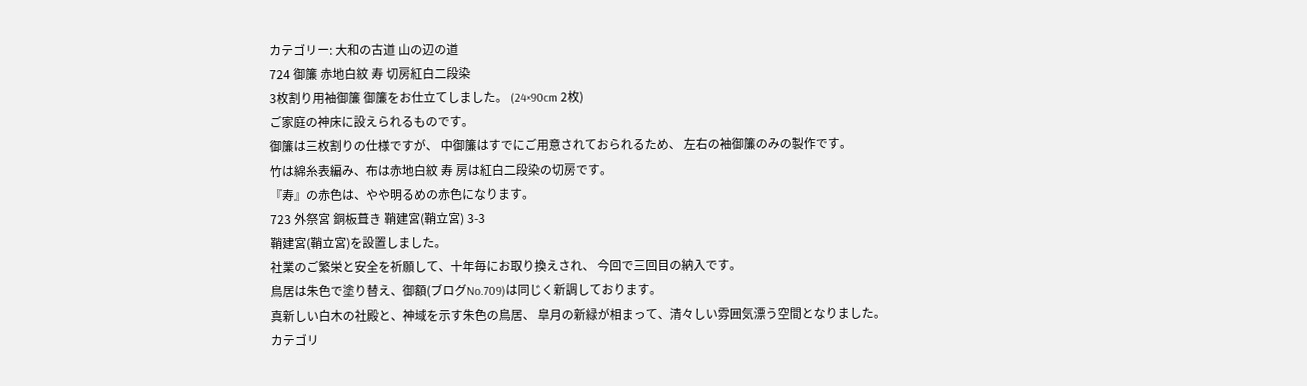カテゴリー: 大和の古道 山の辺の道
724 御簾 赤地白紋 寿 切房紅白二段染
3枚割り用袖御簾 御簾をお仕立てしました。 (24×90cm 2枚)
ご家庭の神床に設えられるものです。
御簾は三枚割りの仕様ですが、 中御簾はすでにご用意されておられるため、 左右の袖御簾のみの製作です。
竹は綿糸表編み、布は赤地白紋 寿 房は紅白二段染の切房です。
『寿』の赤色は、やや明るめの赤色になります。
723 外祭宮 銅板葺き 鞘建宮(鞘立宮) 3-3
鞘建宮(鞘立宮)を設置しました。
社業のご繁栄と安全を祈願して、十年毎にお取り換えされ、 今回で三回目の納入です。
鳥居は朱色で塗り替え、御額(ブログNo.709)は同じく新調しております。
真新しい白木の社殿と、神域を示す朱色の鳥居、 皐月の新緑が相まって、清々しい雰囲気漂う空間となりました。
カテゴリ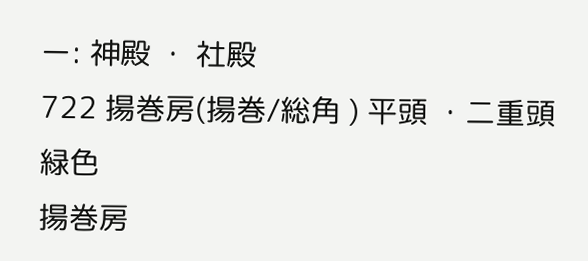ー: 神殿 ・ 社殿
722 揚巻房(揚巻/総角 ) 平頭 ・二重頭 緑色
揚巻房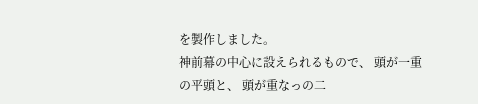を製作しました。
神前幕の中心に設えられるもので、 頭が一重の平頭と、 頭が重なっの二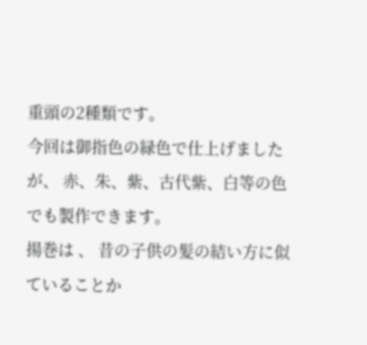重頭の2種類です。
今回は御指色の緑色で仕上げましたが、 赤、朱、紫、古代紫、白等の色でも製作できます。
揚巻は 、 昔の子供の髪の結い方に似ていることか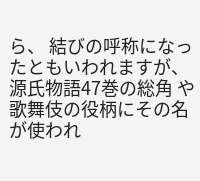ら、 結びの呼称になったともいわれますが、 源氏物語47巻の総角 や 歌舞伎の役柄にその名が使われ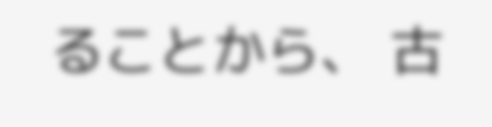ることから、 古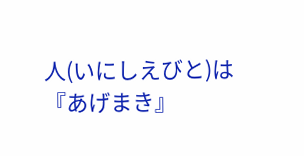人(いにしえびと)は 『あげまき』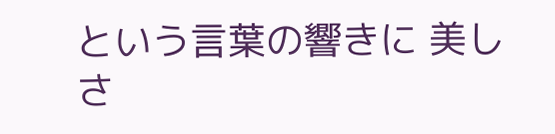という言葉の響きに 美しさ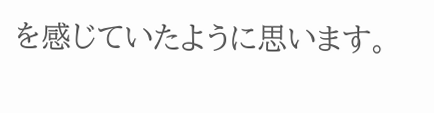を感じていたように思います。